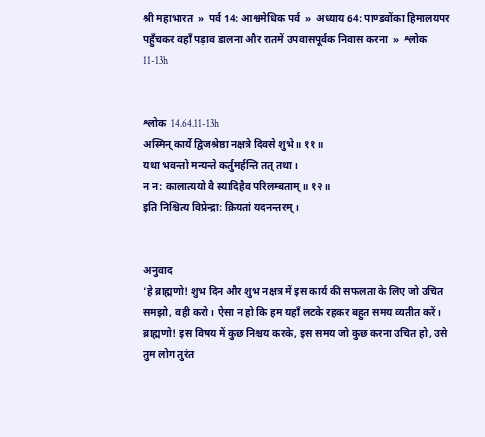श्री महाभारत  »  पर्व 14: आश्वमेधिक पर्व  »  अध्याय 64: पाण्डवोंका हिमालयपर पहुँचकर वहाँ पड़ाव डालना और रातमें उपवासपूर्वक निवास करना  »  श्लोक 11-13h


श्लोक  14.64.11-13h
अस्मिन् कार्ये द्विजश्रेष्ठा नक्षत्रे दिवसे शुभे॥ ११॥
यथा भवन्तो मन्यन्ते कर्तुमर्हन्ति तत् तथा।
न न: कालात्ययो वै स्यादिहैव परिलम्बताम्॥ १२॥
इति निश्चित्य विप्रेन्द्रा: क्रियतां यदनन्तरम्।


अनुवाद
‘हे ब्राह्मणो! शुभ दिन और शुभ नक्षत्र में इस कार्य की सफलता के लिए जो उचित समझो, वही करो। ऐसा न हो कि हम यहाँ लटके रहकर बहुत समय व्यतीत करें। ब्राह्मणो! इस विषय में कुछ निश्चय करके, इस समय जो कुछ करना उचित हो, उसे तुम लोग तुरंत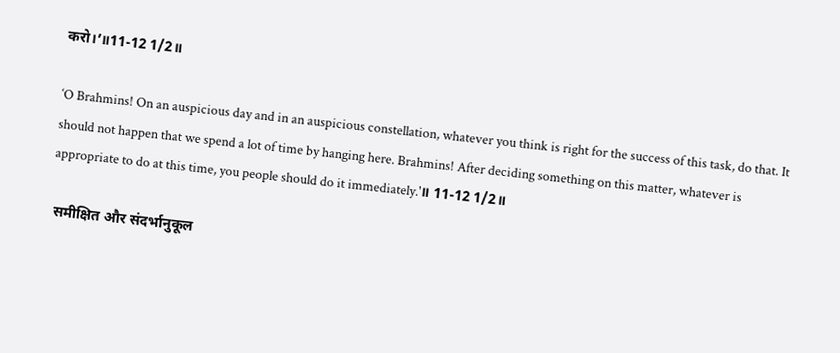करो।’॥11-12 1/2॥

‘O Brahmins! On an auspicious day and in an auspicious constellation, whatever you think is right for the success of this task, do that. It should not happen that we spend a lot of time by hanging here. Brahmins! After deciding something on this matter, whatever is appropriate to do at this time, you people should do it immediately.'॥ 11-12 1/2॥

 समीक्षित और संदर्भानुकूल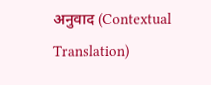अनुवाद (Contextual Translation)